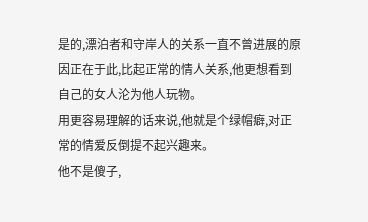是的,漂泊者和守岸人的关系一直不曾进展的原因正在于此,比起正常的情人关系,他更想看到自己的女人沦为他人玩物。
用更容易理解的话来说,他就是个绿帽癖,对正常的情爱反倒提不起兴趣来。
他不是傻子,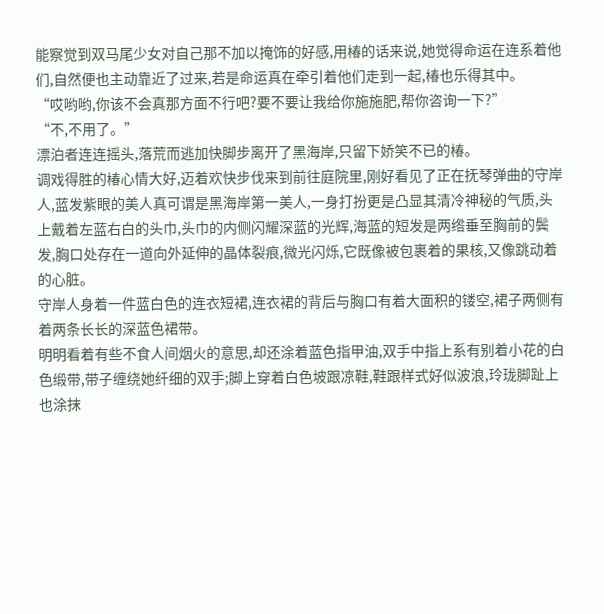能察觉到双马尾少女对自己那不加以掩饰的好感,用椿的话来说,她觉得命运在连系着他们,自然便也主动靠近了过来,若是命运真在牵引着他们走到一起,椿也乐得其中。
“哎哟哟,你该不会真那方面不行吧?要不要让我给你施施肥,帮你咨询一下?”
“不,不用了。”
漂泊者连连摇头,落荒而逃加快脚步离开了黑海岸,只留下娇笑不已的椿。
调戏得胜的椿心情大好,迈着欢快步伐来到前往庭院里,刚好看见了正在抚琴弹曲的守岸人,蓝发紫眼的美人真可谓是黑海岸第一美人,一身打扮更是凸显其清冷神秘的气质,头上戴着左蓝右白的头巾,头巾的内侧闪耀深蓝的光辉,海蓝的短发是两绺垂至胸前的鬓发,胸口处存在一道向外延伸的晶体裂痕,微光闪烁,它既像被包裹着的果核,又像跳动着的心脏。
守岸人身着一件蓝白色的连衣短裙,连衣裙的背后与胸口有着大面积的镂空,裙子两侧有着两条长长的深蓝色裙带。
明明看着有些不食人间烟火的意思,却还涂着蓝色指甲油,双手中指上系有别着小花的白色缎带,带子缠绕她纤细的双手;脚上穿着白色坡跟凉鞋,鞋跟样式好似波浪,玲珑脚趾上也涂抹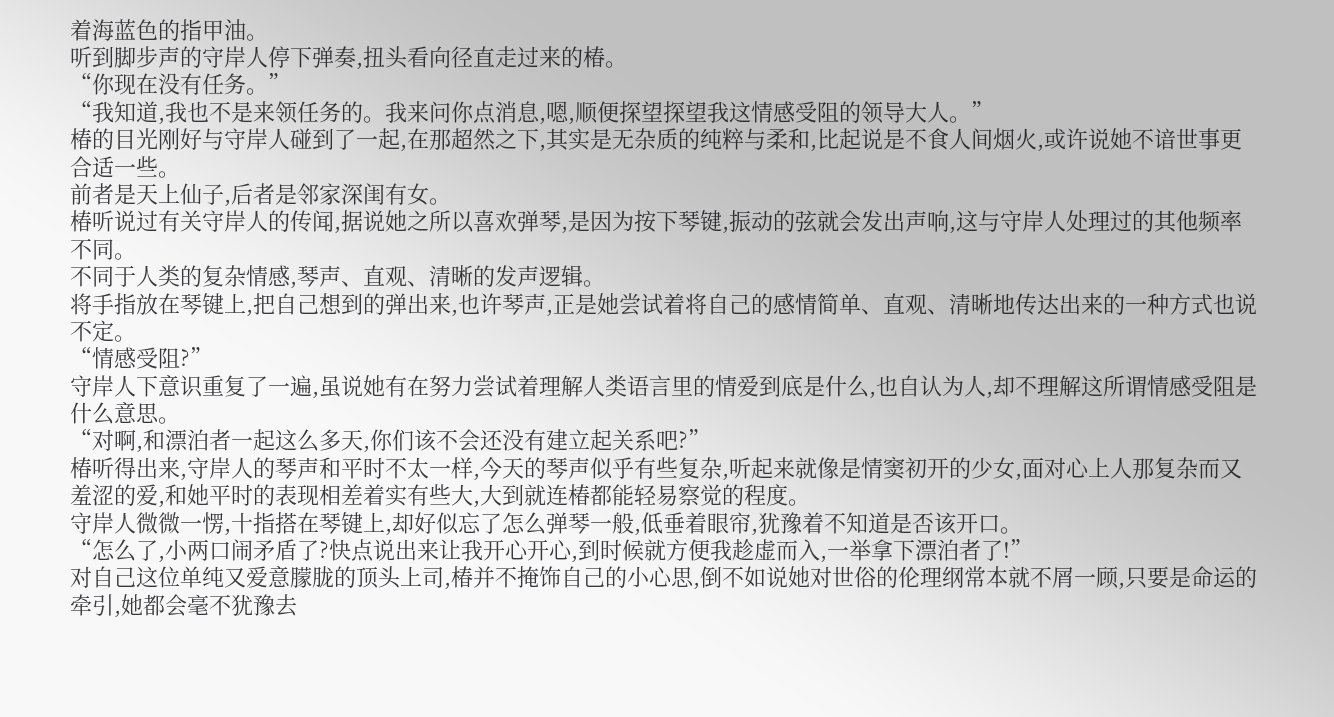着海蓝色的指甲油。
听到脚步声的守岸人停下弹奏,扭头看向径直走过来的椿。
“你现在没有任务。”
“我知道,我也不是来领任务的。我来问你点消息,嗯,顺便探望探望我这情感受阻的领导大人。”
椿的目光刚好与守岸人碰到了一起,在那超然之下,其实是无杂质的纯粹与柔和,比起说是不食人间烟火,或许说她不谙世事更合适一些。
前者是天上仙子,后者是邻家深闺有女。
椿听说过有关守岸人的传闻,据说她之所以喜欢弹琴,是因为按下琴键,振动的弦就会发出声响,这与守岸人处理过的其他频率不同。
不同于人类的复杂情感,琴声、直观、清晰的发声逻辑。
将手指放在琴键上,把自己想到的弹出来,也许琴声,正是她尝试着将自己的感情简单、直观、清晰地传达出来的一种方式也说不定。
“情感受阻?”
守岸人下意识重复了一遍,虽说她有在努力尝试着理解人类语言里的情爱到底是什么,也自认为人,却不理解这所谓情感受阻是什么意思。
“对啊,和漂泊者一起这么多天,你们该不会还没有建立起关系吧?”
椿听得出来,守岸人的琴声和平时不太一样,今天的琴声似乎有些复杂,听起来就像是情窦初开的少女,面对心上人那复杂而又羞涩的爱,和她平时的表现相差着实有些大,大到就连椿都能轻易察觉的程度。
守岸人微微一愣,十指搭在琴键上,却好似忘了怎么弹琴一般,低垂着眼帘,犹豫着不知道是否该开口。
“怎么了,小两口闹矛盾了?快点说出来让我开心开心,到时候就方便我趁虚而入,一举拿下漂泊者了!”
对自己这位单纯又爱意朦胧的顶头上司,椿并不掩饰自己的小心思,倒不如说她对世俗的伦理纲常本就不屑一顾,只要是命运的牵引,她都会毫不犹豫去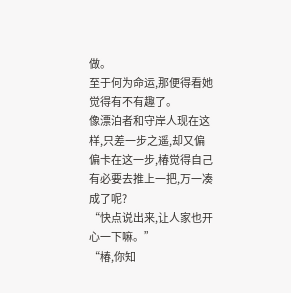做。
至于何为命运,那便得看她觉得有不有趣了。
像漂泊者和守岸人现在这样,只差一步之遥,却又偏偏卡在这一步,椿觉得自己有必要去推上一把,万一凑成了呢?
“快点说出来,让人家也开心一下嘛。”
“椿,你知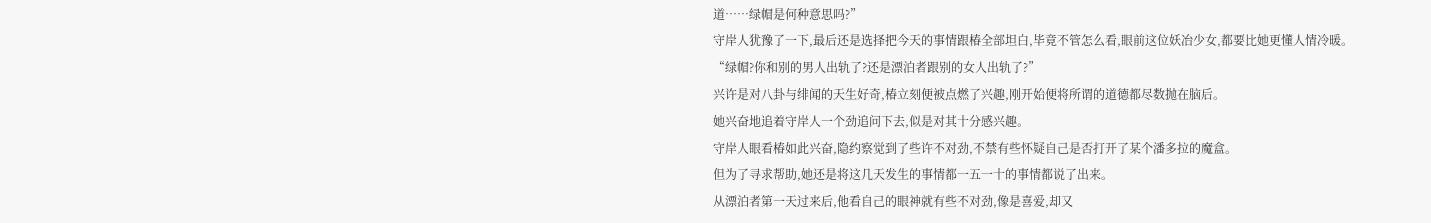道……绿帽是何种意思吗?”
守岸人犹豫了一下,最后还是选择把今天的事情跟椿全部坦白,毕竟不管怎么看,眼前这位妖冶少女,都要比她更懂人情冷暖。
“绿帽?你和别的男人出轨了?还是漂泊者跟别的女人出轨了?”
兴许是对八卦与绯闻的天生好奇,椿立刻便被点燃了兴趣,刚开始便将所谓的道德都尽数抛在脑后。
她兴奋地追着守岸人一个劲追问下去,似是对其十分感兴趣。
守岸人眼看椿如此兴奋,隐约察觉到了些许不对劲,不禁有些怀疑自己是否打开了某个潘多拉的魔盒。
但为了寻求帮助,她还是将这几天发生的事情都一五一十的事情都说了出来。
从漂泊者第一天过来后,他看自己的眼神就有些不对劲,像是喜爱,却又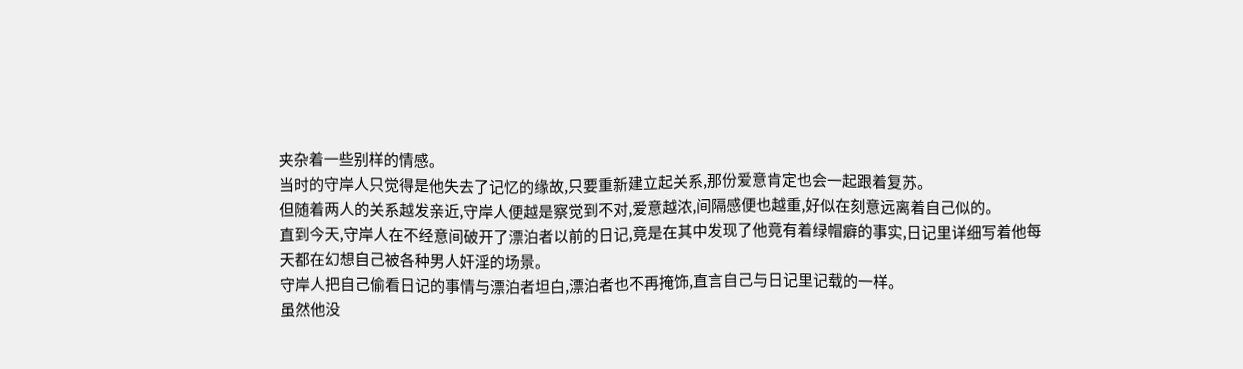夹杂着一些别样的情感。
当时的守岸人只觉得是他失去了记忆的缘故,只要重新建立起关系,那份爱意肯定也会一起跟着复苏。
但随着两人的关系越发亲近,守岸人便越是察觉到不对,爱意越浓,间隔感便也越重,好似在刻意远离着自己似的。
直到今天,守岸人在不经意间破开了漂泊者以前的日记,竟是在其中发现了他竟有着绿帽癖的事实,日记里详细写着他每天都在幻想自己被各种男人奸淫的场景。
守岸人把自己偷看日记的事情与漂泊者坦白,漂泊者也不再掩饰,直言自己与日记里记载的一样。
虽然他没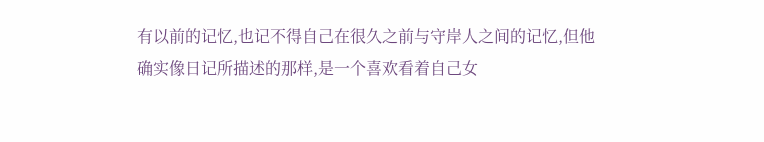有以前的记忆,也记不得自己在很久之前与守岸人之间的记忆,但他确实像日记所描述的那样,是一个喜欢看着自己女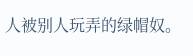人被别人玩弄的绿帽奴。